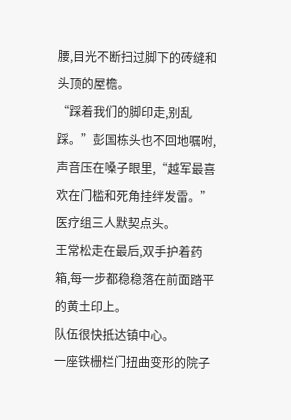腰,目光不断扫过脚下的砖缝和头顶的屋檐。
“踩着我们的脚印走,别乱踩。”彭国栋头也不回地嘱咐,声音压在嗓子眼里,“越军最喜欢在门槛和死角挂绊发雷。”
医疗组三人默契点头。
王常松走在最后,双手护着药箱,每一步都稳稳落在前面踏平的黄土印上。
队伍很快抵达镇中心。
一座铁栅栏门扭曲变形的院子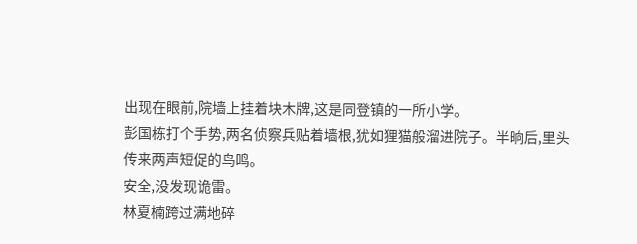出现在眼前,院墙上挂着块木牌,这是同登镇的一所小学。
彭国栋打个手势,两名侦察兵贴着墙根,犹如狸猫般溜进院子。半晌后,里头传来两声短促的鸟鸣。
安全,没发现诡雷。
林夏楠跨过满地碎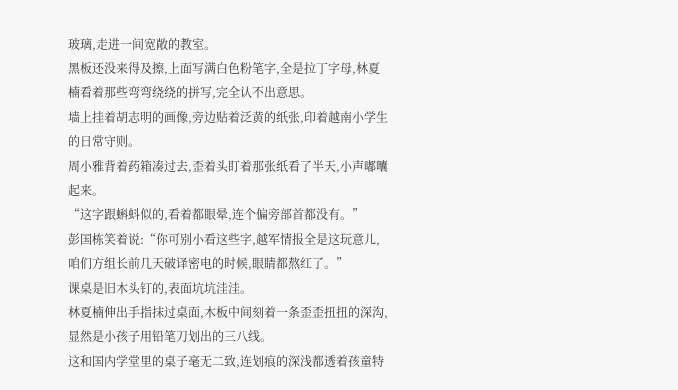玻璃,走进一间宽敞的教室。
黑板还没来得及擦,上面写满白色粉笔字,全是拉丁字母,林夏楠看着那些弯弯绕绕的拼写,完全认不出意思。
墙上挂着胡志明的画像,旁边贴着泛黄的纸张,印着越南小学生的日常守则。
周小雅背着药箱凑过去,歪着头盯着那张纸看了半天,小声嘟囔起来。
“这字跟蝌蚪似的,看着都眼晕,连个偏旁部首都没有。”
彭国栋笑着说:“你可别小看这些字,越军情报全是这玩意儿,咱们方组长前几天破译密电的时候,眼睛都熬红了。”
课桌是旧木头钉的,表面坑坑洼洼。
林夏楠伸出手指抹过桌面,木板中间刻着一条歪歪扭扭的深沟,显然是小孩子用铅笔刀划出的三八线。
这和国内学堂里的桌子毫无二致,连划痕的深浅都透着孩童特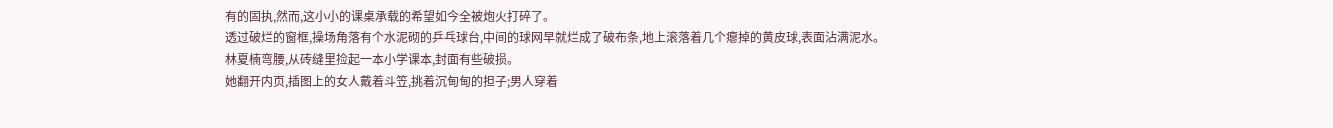有的固执,然而,这小小的课桌承载的希望如今全被炮火打碎了。
透过破烂的窗框,操场角落有个水泥砌的乒乓球台,中间的球网早就烂成了破布条,地上滚落着几个瘪掉的黄皮球,表面沾满泥水。
林夏楠弯腰,从砖缝里捡起一本小学课本,封面有些破损。
她翻开内页,插图上的女人戴着斗笠,挑着沉甸甸的担子;男人穿着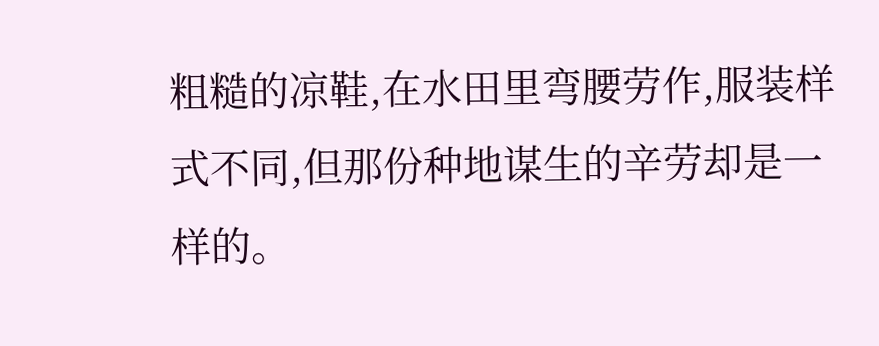粗糙的凉鞋,在水田里弯腰劳作,服装样式不同,但那份种地谋生的辛劳却是一样的。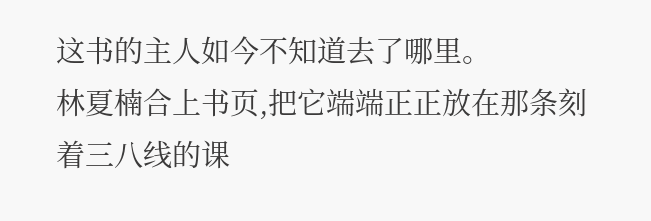这书的主人如今不知道去了哪里。
林夏楠合上书页,把它端端正正放在那条刻着三八线的课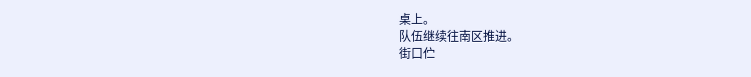桌上。
队伍继续往南区推进。
街口伫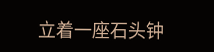立着一座石头钟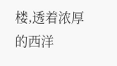楼,透着浓厚的西洋